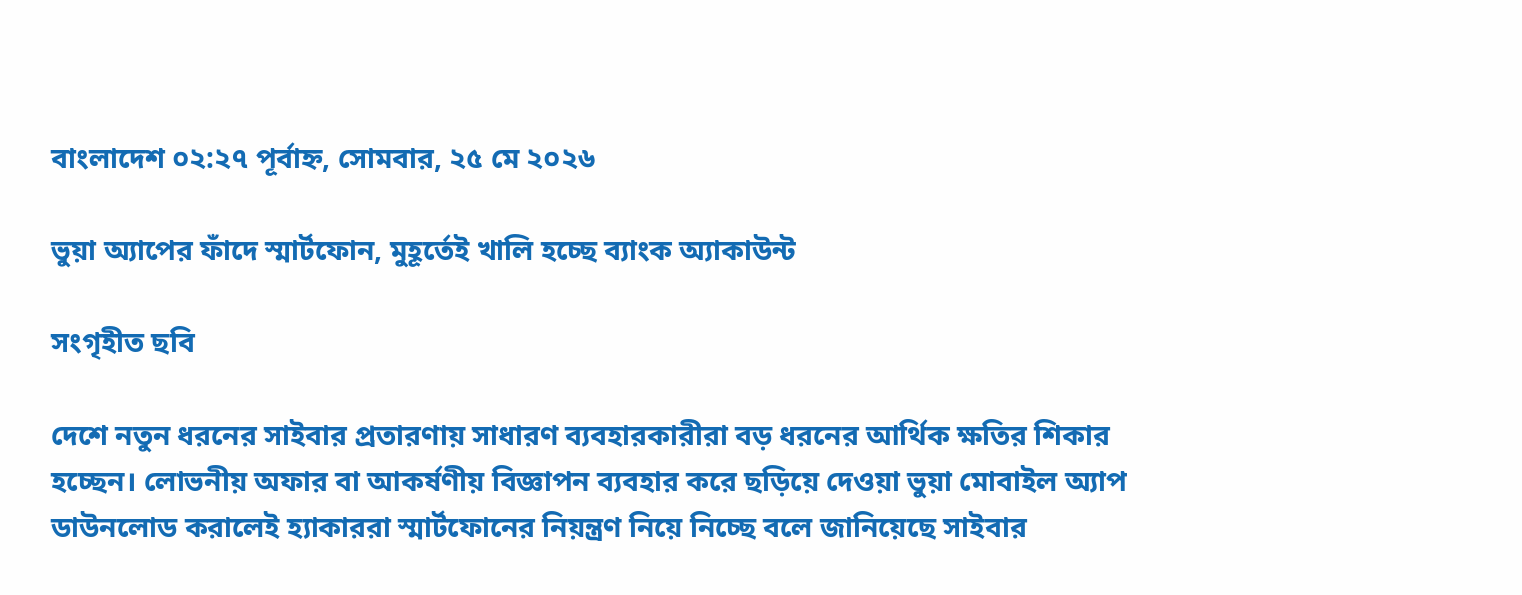বাংলাদেশ ০২:২৭ পূর্বাহ্ন, সোমবার, ২৫ মে ২০২৬

ভুয়া অ্যাপের ফাঁদে স্মার্টফোন, মুহূর্তেই খালি হচ্ছে ব্যাংক অ্যাকাউন্ট

সংগৃহীত ছবি

দেশে নতুন ধরনের সাইবার প্রতারণায় সাধারণ ব্যবহারকারীরা বড় ধরনের আর্থিক ক্ষতির শিকার হচ্ছেন। লোভনীয় অফার বা আকর্ষণীয় বিজ্ঞাপন ব্যবহার করে ছড়িয়ে দেওয়া ভুয়া মোবাইল অ্যাপ ডাউনলোড করালেই হ্যাকাররা স্মার্টফোনের নিয়ন্ত্রণ নিয়ে নিচ্ছে বলে জানিয়েছে সাইবার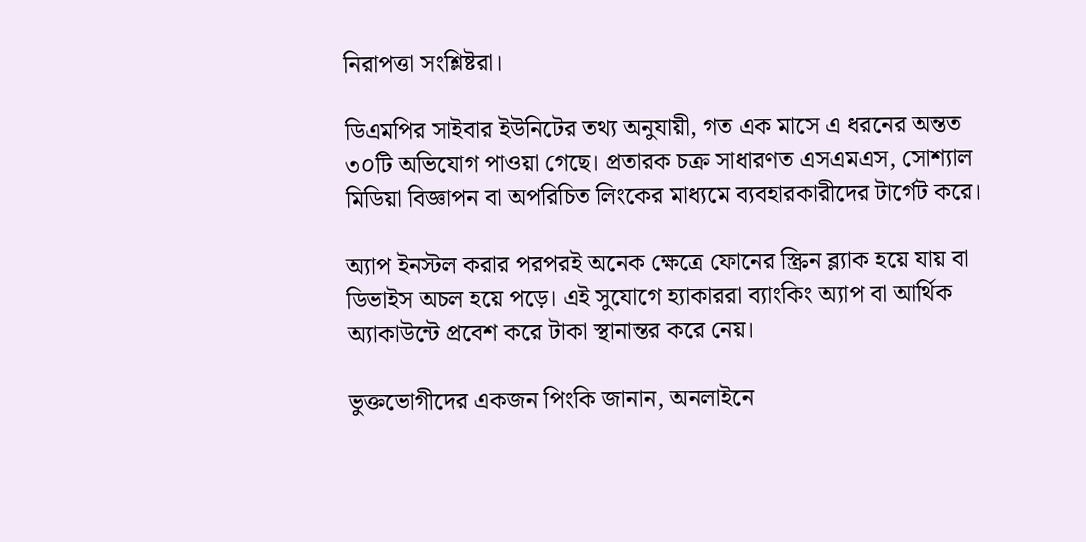নিরাপত্তা সংশ্লিষ্টরা।

ডিএমপির সাইবার ইউনিটের তথ্য অনুযায়ী, গত এক মাসে এ ধরনের অন্তত ৩০টি অভিযোগ পাওয়া গেছে। প্রতারক চক্র সাধারণত এসএমএস, সোশ্যাল মিডিয়া বিজ্ঞাপন বা অপরিচিত লিংকের মাধ্যমে ব্যবহারকারীদের টার্গেট করে।

অ্যাপ ইনস্টল করার পরপরই অনেক ক্ষেত্রে ফোনের স্ক্রিন ব্ল্যাক হয়ে যায় বা ডিভাইস অচল হয়ে পড়ে। এই সুযোগে হ্যাকাররা ব্যাংকিং অ্যাপ বা আর্থিক অ্যাকাউন্টে প্রবেশ করে টাকা স্থানান্তর করে নেয়।

ভুক্তভোগীদের একজন পিংকি জানান, অনলাইনে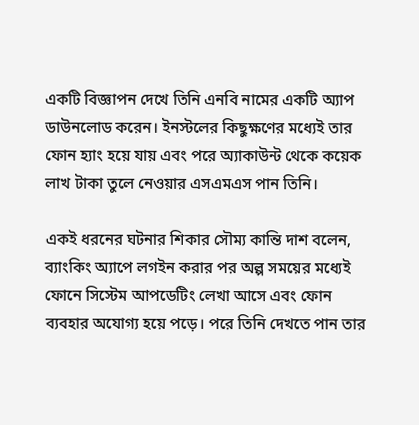একটি বিজ্ঞাপন দেখে তিনি এনবি নামের একটি অ্যাপ ডাউনলোড করেন। ইনস্টলের কিছুক্ষণের মধ্যেই তার ফোন হ্যাং হয়ে যায় এবং পরে অ্যাকাউন্ট থেকে কয়েক লাখ টাকা তুলে নেওয়ার এসএমএস পান তিনি।

একই ধরনের ঘটনার শিকার সৌম্য কান্তি দাশ বলেন, ব্যাংকিং অ্যাপে লগইন করার পর অল্প সময়ের মধ্যেই ফোনে সিস্টেম আপডেটিং লেখা আসে এবং ফোন ব্যবহার অযোগ্য হয়ে পড়ে। পরে তিনি দেখতে পান তার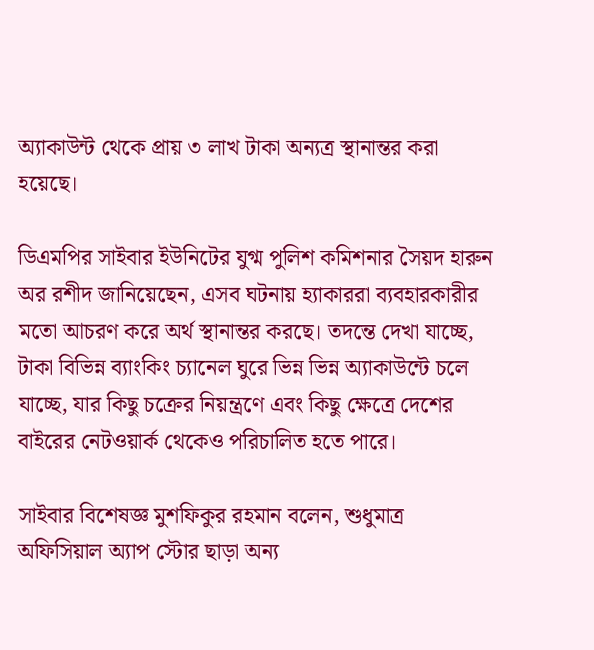অ্যাকাউন্ট থেকে প্রায় ৩ লাখ টাকা অন্যত্র স্থানান্তর করা হয়েছে।

ডিএমপির সাইবার ইউনিটের যুগ্ম পুলিশ কমিশনার সৈয়দ হারুন অর রশীদ জানিয়েছেন, এসব ঘটনায় হ্যাকাররা ব্যবহারকারীর মতো আচরণ করে অর্থ স্থানান্তর করছে। তদন্তে দেখা যাচ্ছে, টাকা বিভিন্ন ব্যাংকিং চ্যানেল ঘুরে ভিন্ন ভিন্ন অ্যাকাউন্টে চলে যাচ্ছে, যার কিছু চক্রের নিয়ন্ত্রণে এবং কিছু ক্ষেত্রে দেশের বাইরের নেটওয়ার্ক থেকেও পরিচালিত হতে পারে।

সাইবার বিশেষজ্ঞ মুশফিকুর রহমান বলেন, শুধুমাত্র অফিসিয়াল অ্যাপ স্টোর ছাড়া অন্য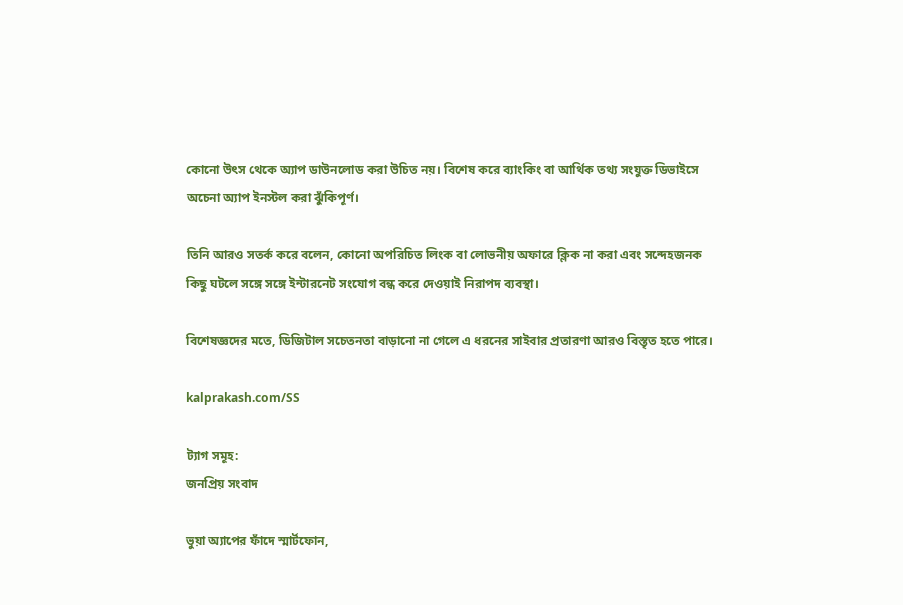কোনো উৎস থেকে অ্যাপ ডাউনলোড করা উচিত নয়। বিশেষ করে ব্যাংকিং বা আর্থিক তথ্য সংযুক্ত ডিভাইসে অচেনা অ্যাপ ইনস্টল করা ঝুঁকিপূর্ণ।

তিনি আরও সতর্ক করে বলেন, কোনো অপরিচিত লিংক বা লোভনীয় অফারে ক্লিক না করা এবং সন্দেহজনক কিছু ঘটলে সঙ্গে সঙ্গে ইন্টারনেট সংযোগ বন্ধ করে দেওয়াই নিরাপদ ব্যবস্থা।

বিশেষজ্ঞদের মতে, ডিজিটাল সচেতনতা বাড়ানো না গেলে এ ধরনের সাইবার প্রতারণা আরও বিস্তৃত হতে পারে।

kalprakash.com/SS

ট্যাগ সমূহ:
জনপ্রিয় সংবাদ

ভুয়া অ্যাপের ফাঁদে স্মার্টফোন,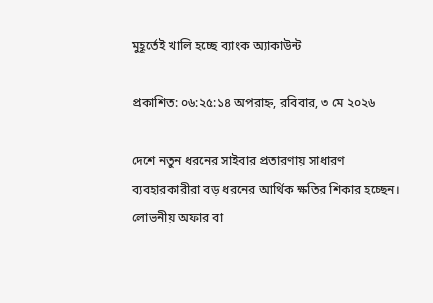মুহূর্তেই খালি হচ্ছে ব্যাংক অ্যাকাউন্ট

প্রকাশিত: ০৬:২৫:১৪ অপরাহ্ন, রবিবার, ৩ মে ২০২৬

দেশে নতুন ধরনের সাইবার প্রতারণায় সাধারণ ব্যবহারকারীরা বড় ধরনের আর্থিক ক্ষতির শিকার হচ্ছেন। লোভনীয় অফার বা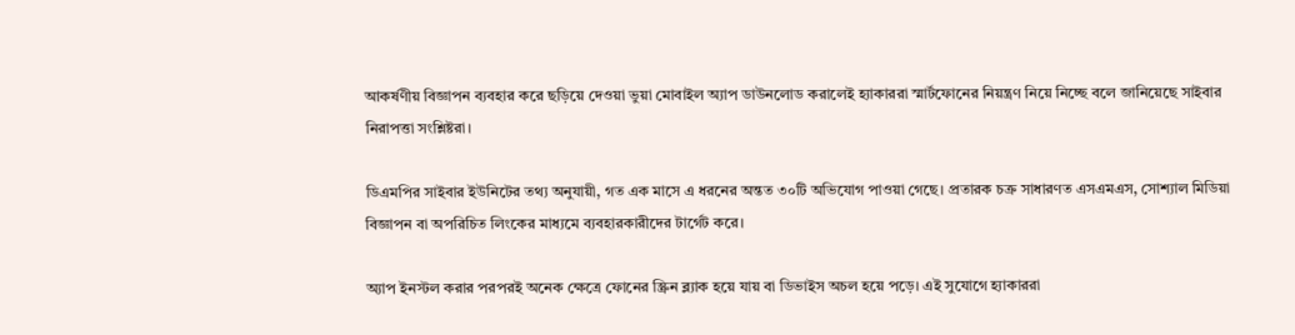আকর্ষণীয় বিজ্ঞাপন ব্যবহার করে ছড়িয়ে দেওয়া ভুয়া মোবাইল অ্যাপ ডাউনলোড করালেই হ্যাকাররা স্মার্টফোনের নিয়ন্ত্রণ নিয়ে নিচ্ছে বলে জানিয়েছে সাইবার নিরাপত্তা সংশ্লিষ্টরা।

ডিএমপির সাইবার ইউনিটের তথ্য অনুযায়ী, গত এক মাসে এ ধরনের অন্তত ৩০টি অভিযোগ পাওয়া গেছে। প্রতারক চক্র সাধারণত এসএমএস, সোশ্যাল মিডিয়া বিজ্ঞাপন বা অপরিচিত লিংকের মাধ্যমে ব্যবহারকারীদের টার্গেট করে।

অ্যাপ ইনস্টল করার পরপরই অনেক ক্ষেত্রে ফোনের স্ক্রিন ব্ল্যাক হয়ে যায় বা ডিভাইস অচল হয়ে পড়ে। এই সুযোগে হ্যাকাররা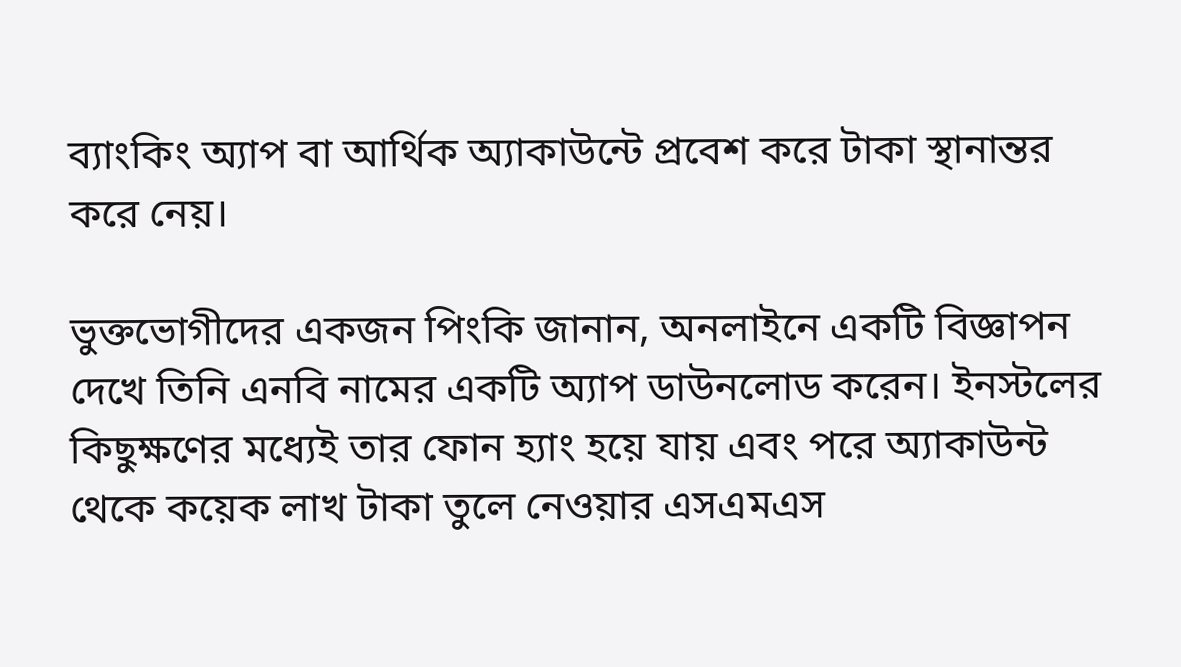ব্যাংকিং অ্যাপ বা আর্থিক অ্যাকাউন্টে প্রবেশ করে টাকা স্থানান্তর করে নেয়।

ভুক্তভোগীদের একজন পিংকি জানান, অনলাইনে একটি বিজ্ঞাপন দেখে তিনি এনবি নামের একটি অ্যাপ ডাউনলোড করেন। ইনস্টলের কিছুক্ষণের মধ্যেই তার ফোন হ্যাং হয়ে যায় এবং পরে অ্যাকাউন্ট থেকে কয়েক লাখ টাকা তুলে নেওয়ার এসএমএস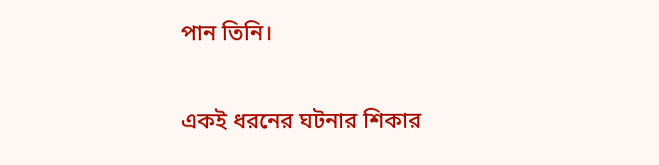পান তিনি।

একই ধরনের ঘটনার শিকার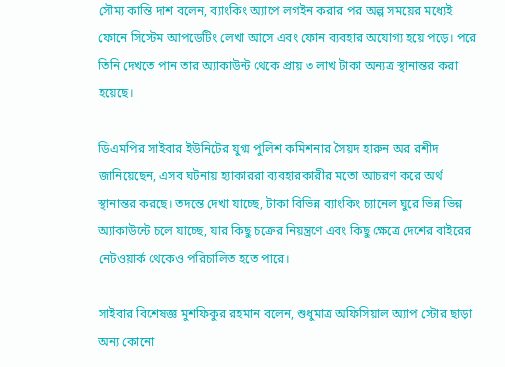সৌম্য কান্তি দাশ বলেন, ব্যাংকিং অ্যাপে লগইন করার পর অল্প সময়ের মধ্যেই ফোনে সিস্টেম আপডেটিং লেখা আসে এবং ফোন ব্যবহার অযোগ্য হয়ে পড়ে। পরে তিনি দেখতে পান তার অ্যাকাউন্ট থেকে প্রায় ৩ লাখ টাকা অন্যত্র স্থানান্তর করা হয়েছে।

ডিএমপির সাইবার ইউনিটের যুগ্ম পুলিশ কমিশনার সৈয়দ হারুন অর রশীদ জানিয়েছেন, এসব ঘটনায় হ্যাকাররা ব্যবহারকারীর মতো আচরণ করে অর্থ স্থানান্তর করছে। তদন্তে দেখা যাচ্ছে, টাকা বিভিন্ন ব্যাংকিং চ্যানেল ঘুরে ভিন্ন ভিন্ন অ্যাকাউন্টে চলে যাচ্ছে, যার কিছু চক্রের নিয়ন্ত্রণে এবং কিছু ক্ষেত্রে দেশের বাইরের নেটওয়ার্ক থেকেও পরিচালিত হতে পারে।

সাইবার বিশেষজ্ঞ মুশফিকুর রহমান বলেন, শুধুমাত্র অফিসিয়াল অ্যাপ স্টোর ছাড়া অন্য কোনো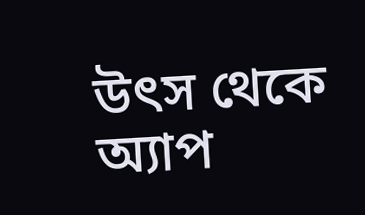উৎস থেকে অ্যাপ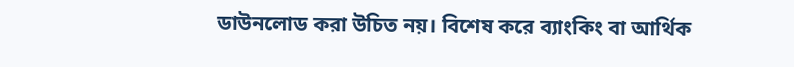ডাউনলোড করা উচিত নয়। বিশেষ করে ব্যাংকিং বা আর্থিক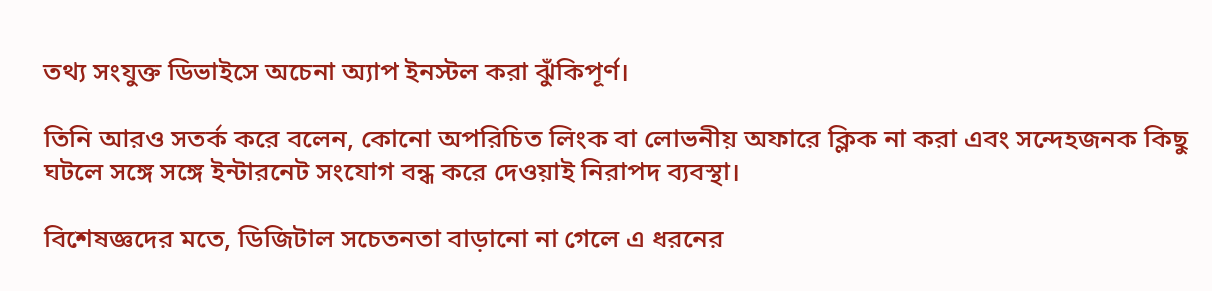তথ্য সংযুক্ত ডিভাইসে অচেনা অ্যাপ ইনস্টল করা ঝুঁকিপূর্ণ।

তিনি আরও সতর্ক করে বলেন, কোনো অপরিচিত লিংক বা লোভনীয় অফারে ক্লিক না করা এবং সন্দেহজনক কিছু ঘটলে সঙ্গে সঙ্গে ইন্টারনেট সংযোগ বন্ধ করে দেওয়াই নিরাপদ ব্যবস্থা।

বিশেষজ্ঞদের মতে, ডিজিটাল সচেতনতা বাড়ানো না গেলে এ ধরনের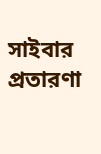সাইবার প্রতারণা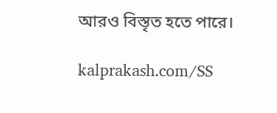আরও বিস্তৃত হতে পারে।

kalprakash.com/SS